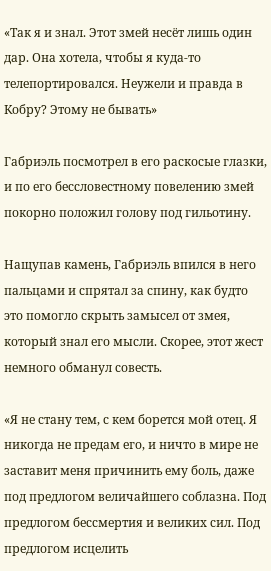«Так я и знал. Этот змей несёт лишь один дар. Она хотела, чтобы я куда-то телепортировался. Неужели и правда в Кобру? Этому не бывать»

Габриэль посмотрел в его раскосые глазки, и по его бессловестному повелению змей покорно положил голову под гильотину.

Нащупав камень, Габриэль впился в него пальцами и спрятал за спину, как будто это помогло скрыть замысел от змея, который знал его мысли. Скорее, этот жест немного обманул совесть.

«Я не стану тем, с кем борется мой отец. Я никогда не предам его, и ничто в мире не заставит меня причинить ему боль, даже под предлогом величайшего соблазна. Под предлогом бессмертия и великих сил. Под предлогом исцелить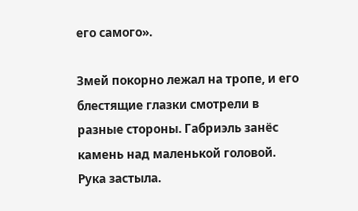его самого».

Змей покорно лежал на тропе, и его блестящие глазки смотрели в разные стороны. Габриэль занёс камень над маленькой головой. Рука застыла.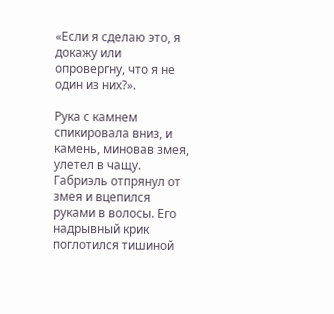«Если я сделаю это, я докажу или опровергну, что я не один из них?».

Рука с камнем спикировала вниз, и камень, миновав змея, улетел в чащу. Габриэль отпрянул от змея и вцепился руками в волосы. Его надрывный крик поглотился тишиной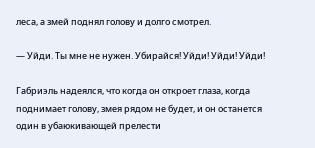леса, а змей поднял голову и долго смотрел.

— Уйди. Ты мне не нужен. Убирайся! Уйди! Уйди! Уйди!

Габриэль надеялся, что когда он откроет глаза, когда поднимает голову, змея рядом не будет, и он останется один в убаюкивающей прелести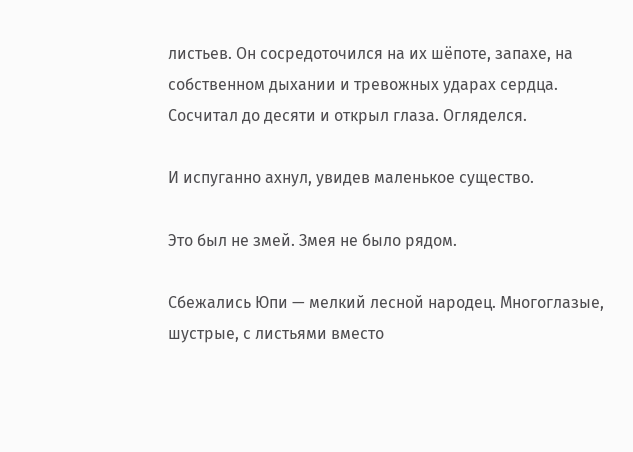листьев. Он сосредоточился на их шёпоте, запахе, на собственном дыхании и тревожных ударах сердца. Сосчитал до десяти и открыл глаза. Огляделся.

И испуганно ахнул, увидев маленькое существо.

Это был не змей. Змея не было рядом.

Сбежались Юпи — мелкий лесной народец. Многоглазые, шустрые, с листьями вместо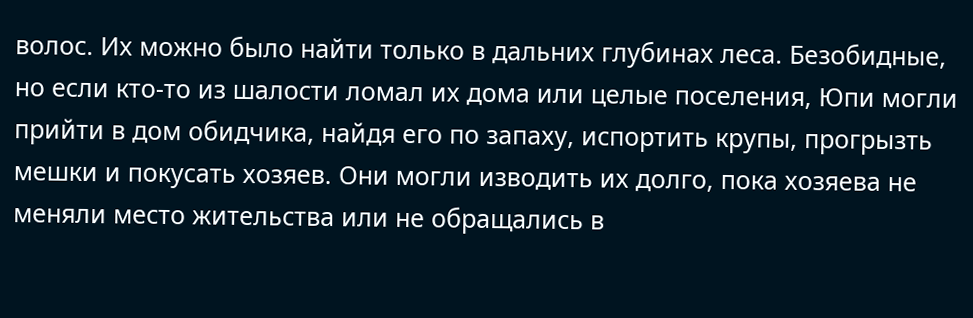волос. Их можно было найти только в дальних глубинах леса. Безобидные, но если кто-то из шалости ломал их дома или целые поселения, Юпи могли прийти в дом обидчика, найдя его по запаху, испортить крупы, прогрызть мешки и покусать хозяев. Они могли изводить их долго, пока хозяева не меняли место жительства или не обращались в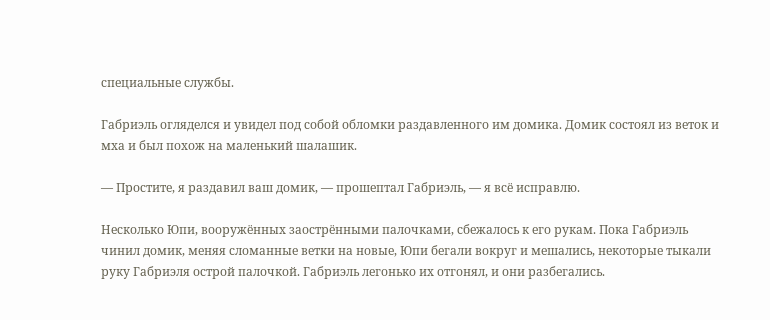специальные службы.

Габриэль огляделся и увидел под собой обломки раздавленного им домика. Домик состоял из веток и мха и был похож на маленький шалашик.

— Простите, я раздавил ваш домик, — прошептал Габриэль, — я всё исправлю.

Несколько Юпи, вооружённых заострёнными палочками, сбежалось к его рукам. Пока Габриэль чинил домик, меняя сломанные ветки на новые, Юпи бегали вокруг и мешались, некоторые тыкали руку Габриэля острой палочкой. Габриэль легонько их отгонял, и они разбегались.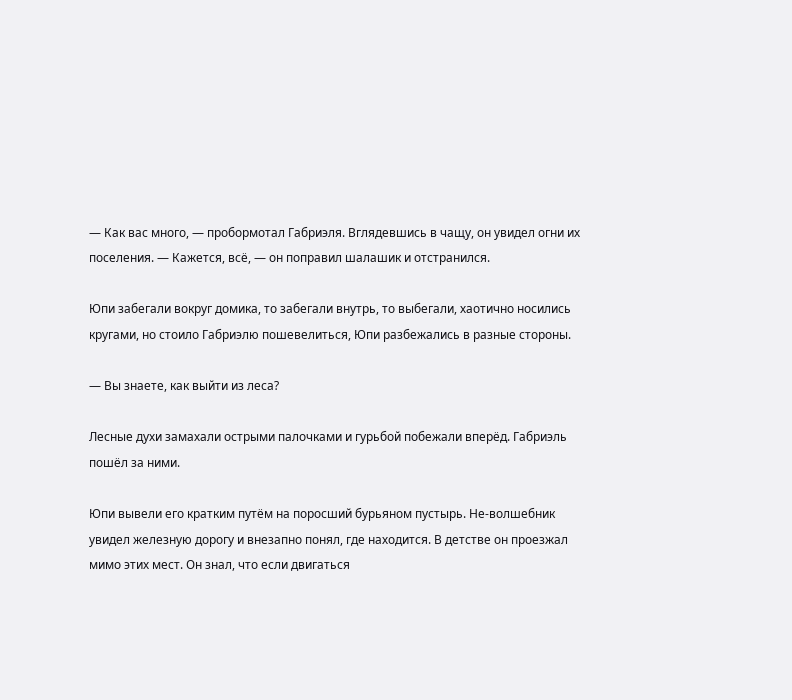— Как вас много, — пробормотал Габриэля. Вглядевшись в чащу, он увидел огни их поселения. — Кажется, всё, — он поправил шалашик и отстранился.

Юпи забегали вокруг домика, то забегали внутрь, то выбегали, хаотично носились кругами, но стоило Габриэлю пошевелиться, Юпи разбежались в разные стороны.

— Вы знаете, как выйти из леса?

Лесные духи замахали острыми палочками и гурьбой побежали вперёд. Габриэль пошёл за ними.

Юпи вывели его кратким путём на поросший бурьяном пустырь. Не-волшебник увидел железную дорогу и внезапно понял, где находится. В детстве он проезжал мимо этих мест. Он знал, что если двигаться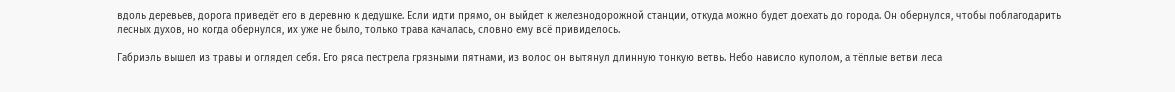вдоль деревьев, дорога приведёт его в деревню к дедушке. Если идти прямо, он выйдет к железнодорожной станции, откуда можно будет доехать до города. Он обернулся, чтобы поблагодарить лесных духов, но когда обернулся, их уже не было, только трава качалась, словно ему всё привиделось.

Габриэль вышел из травы и оглядел себя. Его ряса пестрела грязными пятнами, из волос он вытянул длинную тонкую ветвь. Небо нависло куполом, а тёплые ветви леса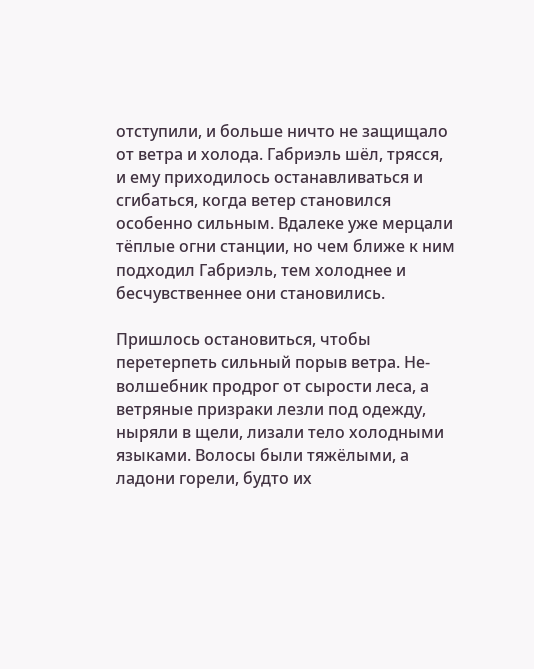отступили, и больше ничто не защищало от ветра и холода. Габриэль шёл, трясся, и ему приходилось останавливаться и сгибаться, когда ветер становился особенно сильным. Вдалеке уже мерцали тёплые огни станции, но чем ближе к ним подходил Габриэль, тем холоднее и бесчувственнее они становились.

Пришлось остановиться, чтобы перетерпеть сильный порыв ветра. Не-волшебник продрог от сырости леса, а ветряные призраки лезли под одежду, ныряли в щели, лизали тело холодными языками. Волосы были тяжёлыми, а ладони горели, будто их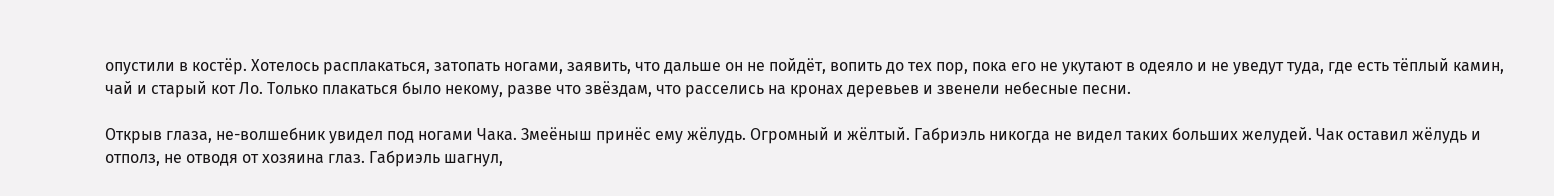опустили в костёр. Хотелось расплакаться, затопать ногами, заявить, что дальше он не пойдёт, вопить до тех пор, пока его не укутают в одеяло и не уведут туда, где есть тёплый камин, чай и старый кот Ло. Только плакаться было некому, разве что звёздам, что расселись на кронах деревьев и звенели небесные песни.

Открыв глаза, не-волшебник увидел под ногами Чака. Змеёныш принёс ему жёлудь. Огромный и жёлтый. Габриэль никогда не видел таких больших желудей. Чак оставил жёлудь и отполз, не отводя от хозяина глаз. Габриэль шагнул,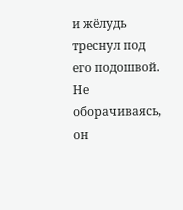и жёлудь треснул под его подошвой. Не оборачиваясь, он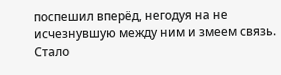поспешил вперёд, негодуя на не исчезнувшую между ним и змеем связь. Стало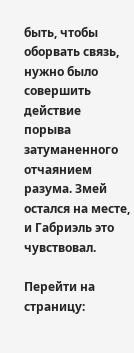быть, чтобы оборвать связь, нужно было совершить действие порыва затуманенного отчаянием разума. Змей остался на месте, и Габриэль это чувствовал.

Перейти на страницу: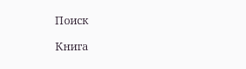Поиск

Книга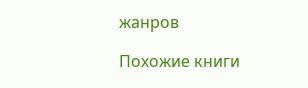жанров

Похожие книги